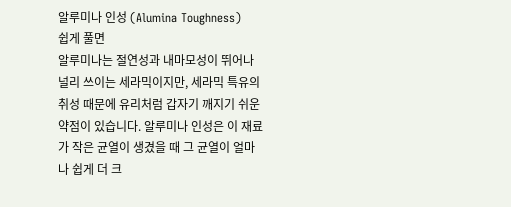알루미나 인성 (Alumina Toughness)
쉽게 풀면
알루미나는 절연성과 내마모성이 뛰어나 널리 쓰이는 세라믹이지만, 세라믹 특유의 취성 때문에 유리처럼 갑자기 깨지기 쉬운 약점이 있습니다. 알루미나 인성은 이 재료가 작은 균열이 생겼을 때 그 균열이 얼마나 쉽게 더 크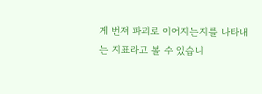게 번져 파괴로 이어지는지를 나타내는 지표라고 볼 수 있습니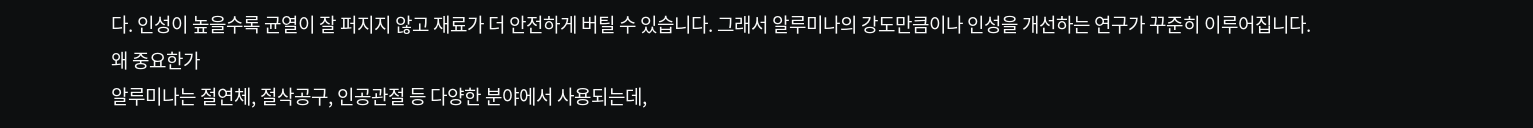다. 인성이 높을수록 균열이 잘 퍼지지 않고 재료가 더 안전하게 버틸 수 있습니다. 그래서 알루미나의 강도만큼이나 인성을 개선하는 연구가 꾸준히 이루어집니다.
왜 중요한가
알루미나는 절연체, 절삭공구, 인공관절 등 다양한 분야에서 사용되는데,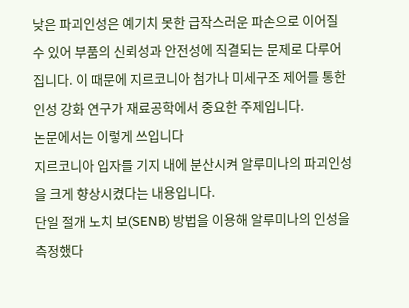낮은 파괴인성은 예기치 못한 급작스러운 파손으로 이어질 수 있어 부품의 신뢰성과 안전성에 직결되는 문제로 다루어집니다. 이 때문에 지르코니아 첨가나 미세구조 제어를 통한 인성 강화 연구가 재료공학에서 중요한 주제입니다.
논문에서는 이렇게 쓰입니다
지르코니아 입자를 기지 내에 분산시켜 알루미나의 파괴인성을 크게 향상시켰다는 내용입니다.
단일 절개 노치 보(SENB) 방법을 이용해 알루미나의 인성을 측정했다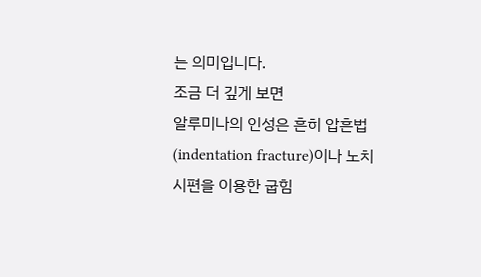는 의미입니다.
조금 더 깊게 보면
알루미나의 인성은 흔히 압흔법(indentation fracture)이나 노치 시편을 이용한 굽힘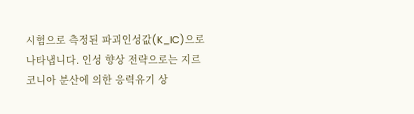시험으로 측정된 파괴인성값(K_IC)으로 나타냅니다. 인성 향상 전략으로는 지르코니아 분산에 의한 응력유기 상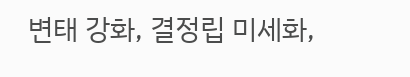변태 강화, 결정립 미세화,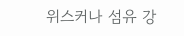위스커나 섬유 강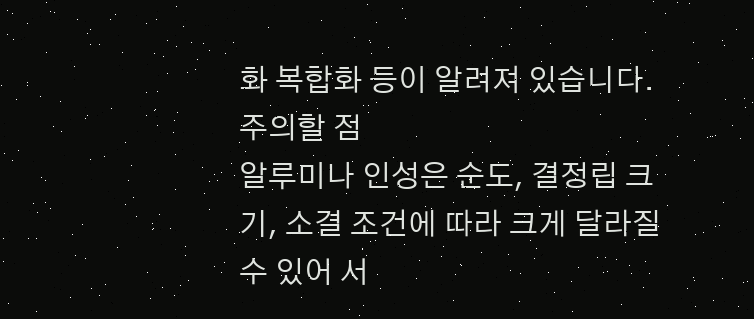화 복합화 등이 알려져 있습니다.
주의할 점
알루미나 인성은 순도, 결정립 크기, 소결 조건에 따라 크게 달라질 수 있어 서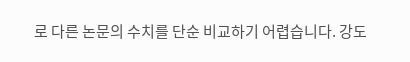로 다른 논문의 수치를 단순 비교하기 어렵습니다. 강도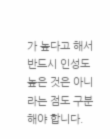가 높다고 해서 반드시 인성도 높은 것은 아니라는 점도 구분해야 합니다.